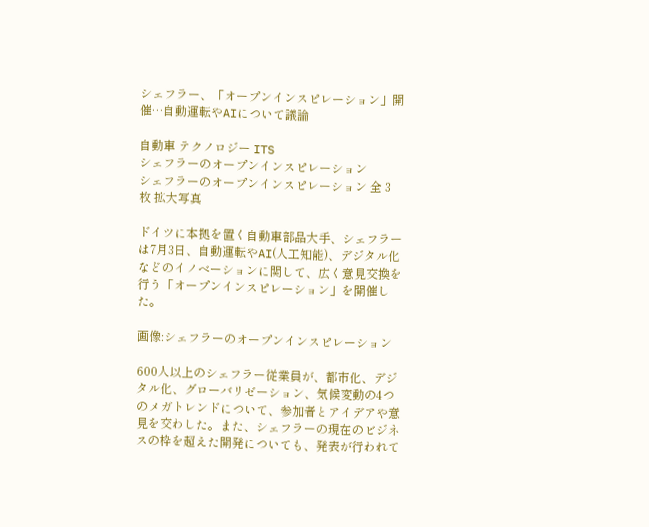シェフラー、「オープンインスピレーション」開催…自動運転やAIについて議論

自動車 テクノロジー ITS
シェフラーのオープンインスピレーション
シェフラーのオープンインスピレーション 全 3 枚 拡大写真

ドイツに本拠を置く自動車部品大手、シェフラーは7月3日、自動運転やAI(人工知能)、デジタル化などのイノベーションに関して、広く意見交換を行う「オープンインスピレーション」を開催した。

画像:シェフラーのオープンインスピレーション

600人以上のシェフラー従業員が、都市化、デジタル化、グローバリゼーション、気候変動の4つのメガトレンドについて、参加者とアイデアや意見を交わした。また、シェフラーの現在のビジネスの枠を超えた開発についても、発表が行われて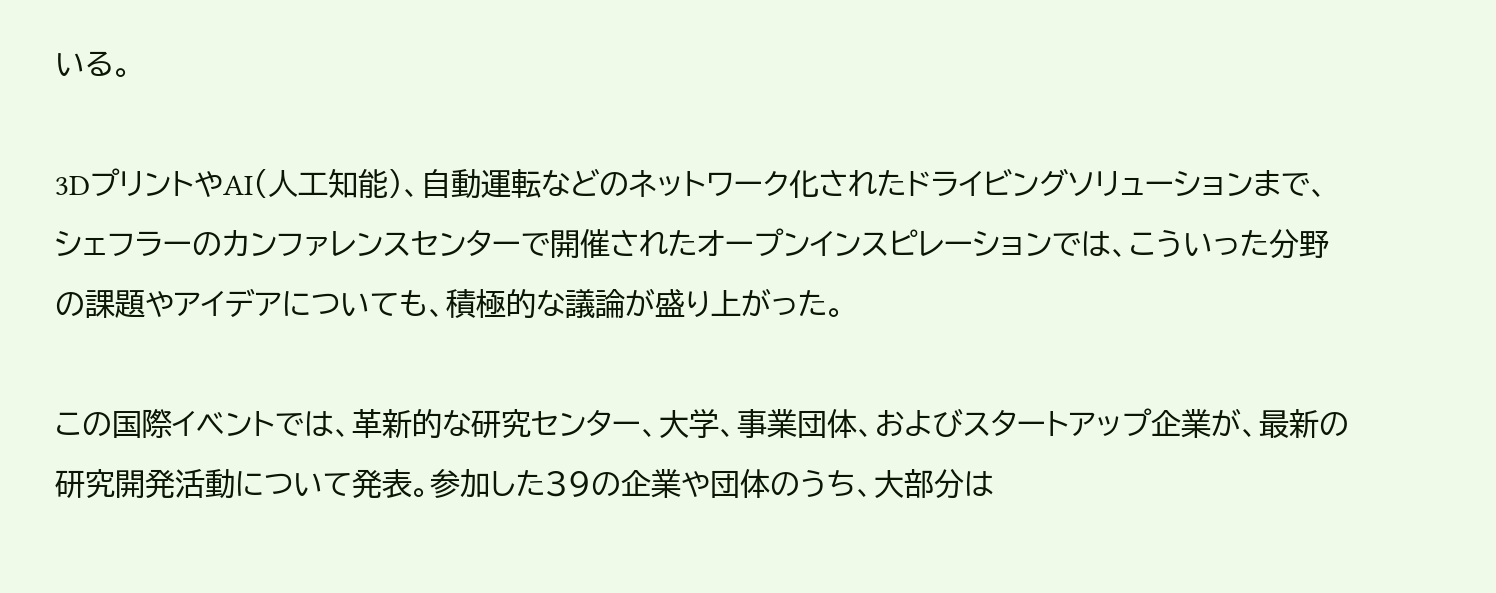いる。

3DプリントやAI(人工知能)、自動運転などのネットワーク化されたドライビングソリューションまで、シェフラーのカンファレンスセンターで開催されたオープンインスピレーションでは、こういった分野の課題やアイデアについても、積極的な議論が盛り上がった。

この国際イベントでは、革新的な研究センター、大学、事業団体、およびスタートアップ企業が、最新の研究開発活動について発表。参加した39の企業や団体のうち、大部分は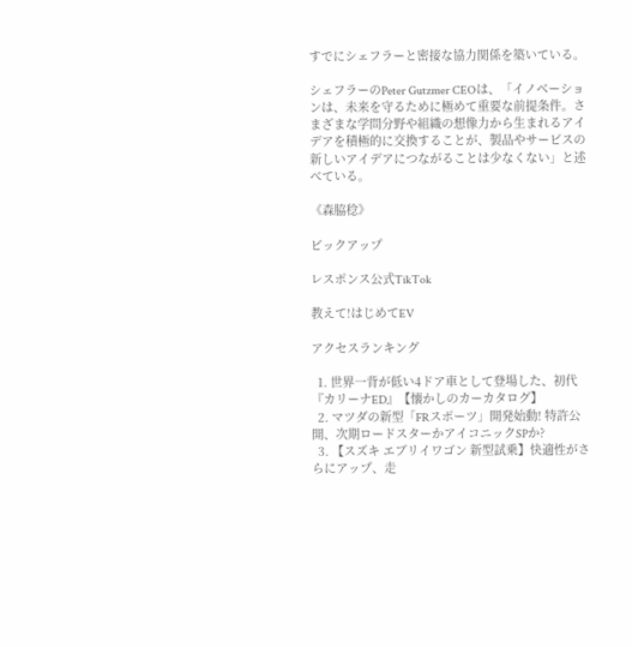すでにシェフラーと密接な協力関係を築いている。

シェフラーのPeter Gutzmer CEOは、「イノベーションは、未来を守るために極めて重要な前提条件。さまざまな学問分野や組織の想像力から生まれるアイデアを積極的に交換することが、製品やサービスの新しいアイデアにつながることは少なくない」と述べている。

《森脇稔》

ピックアップ

レスポンス公式TikTok

教えて!はじめてEV

アクセスランキング

  1. 世界一背が低い4ドア車として登場した、初代『カリーナED』【懐かしのカーカタログ】
  2. マツダの新型「FRスポーツ」開発始動! 特許公開、次期ロードスターかアイコニックSPか?
  3. 【スズキ エブリイワゴン 新型試乗】快適性がさらにアップ、走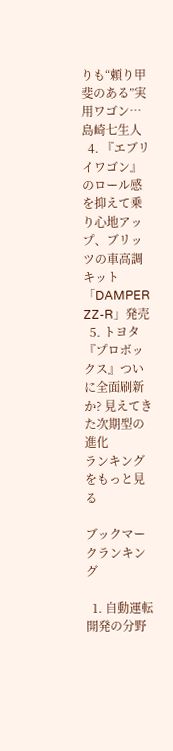りも“頼り甲斐のある”実用ワゴン…島崎七生人
  4. 『エブリイワゴン』のロール感を抑えて乗り心地アップ、ブリッツの車高調キット「DAMPER ZZ-R」発売
  5. トヨタ『プロボックス』ついに全面刷新か? 見えてきた次期型の進化
ランキングをもっと見る

ブックマークランキング

  1. 自動運転開発の分野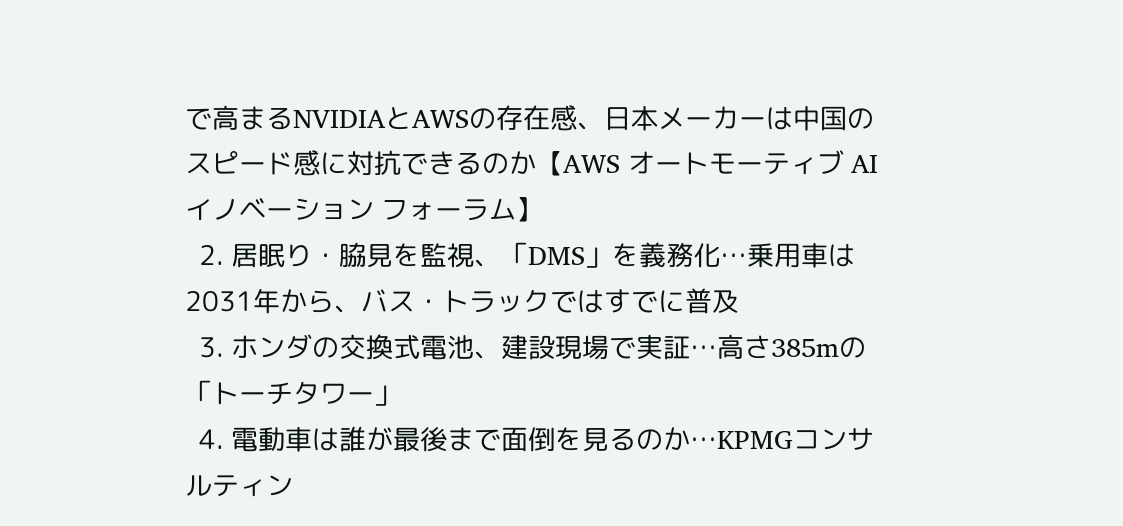で高まるNVIDIAとAWSの存在感、日本メーカーは中国のスピード感に対抗できるのか【AWS オートモーティブ AI イノベーション フォーラム】
  2. 居眠り・脇見を監視、「DMS」を義務化…乗用車は2031年から、バス・トラックではすでに普及
  3. ホンダの交換式電池、建設現場で実証…高さ385mの「トーチタワー」
  4. 電動車は誰が最後まで面倒を見るのか…KPMGコンサルティン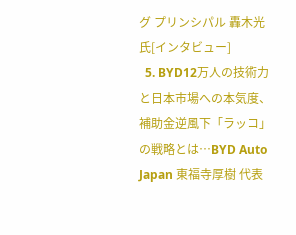グ プリンシパル 轟木光 氏[インタビュー]
  5. BYD12万人の技術力と日本市場への本気度、補助金逆風下「ラッコ」の戦略とは…BYD Auto Japan 東福寺厚樹 代表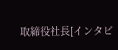取締役社長[インタビ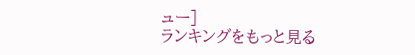ュー]
ランキングをもっと見る